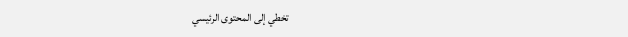تخطي إلى المحتوى الرئيسي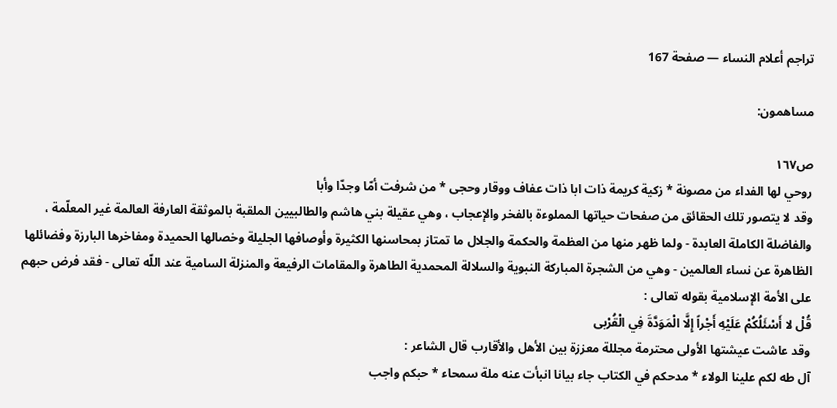تراجم أعلام النساء — صفحة 167

مساهمون:

ص١٦٧
روحي لها الفداء من مصونة * زكية كريمة ذات ابا ذات عفاف ووقار وحجى * من شرفت أمّا وجدّا وأبا
وقد لا يتصور تلك الحقائق من صفحات حياتها المملوءة بالفخر والإعجاب ، وهي عقيلة بني هاشم والطالبيين الملقبة بالموثقة العارفة العالمة غير المعلّمة ، والفاضلة الكاملة العابدة - ولما ظهر منها من العظمة والحكمة والجلال ما تمتاز بمحاسنها الكثيرة وأوصافها الجليلة وخصالها الحميدة ومفاخرها البارزة وفضائلها الظاهرة عن نساء العالمين - وهي من الشجرة المباركة النبوية والسلالة المحمدية الطاهرة والمقامات الرفيعة والمنزلة السامية عند اللّه تعالى - فقد فرض حبهم على الأمة الإسلامية بقوله تعالى :
قُلْ لا أَسْئَلُكُمْ عَلَيْهِ أَجْراً إِلَّا الْمَوَدَّةَ فِي الْقُرْبى
وقد عاشت عيشتها الأولى محترمة مجللة معززة بين الأهل والأقارب قال الشاعر :
آل طه لكم علينا الولاء * مدحكم في الكتاب جاء بيانا انبأت عنه ملة سمحاء * حبكم واجب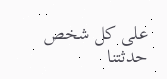على كل شخص حدثتنا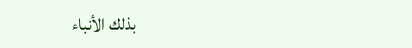بذلك الأنباء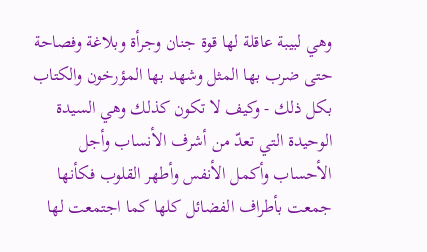وهي لبيبة عاقلة لها قوة جنان وجرأة وبلاغة وفصاحة حتى ضرب بها المثل وشهد بها المؤرخون والكتاب بكل ذلك - وكيف لا تكون كذلك وهي السيدة الوحيدة التي تعدّ من أشرف الأنساب وأجل الأحساب وأكمل الأنفس وأطهر القلوب فكأنها جمعت بأطراف الفضائل كلها كما اجتمعت لها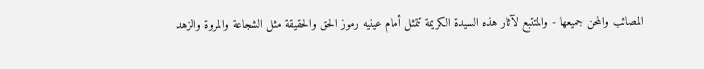المصائب والمحن جميعها - والمتتبع لآثار هذه السيدة الكريمة تتمثل أمام عينيه رموز الحق والحقيقة مثل الشجاعة والمروة والزهد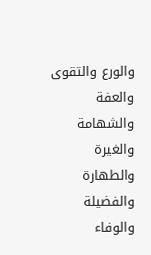والورع والتقوى والعفة والشهامة والغيرة والطهارة والفضيلة والوفاء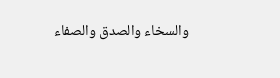والسخاء والصدق والصفاء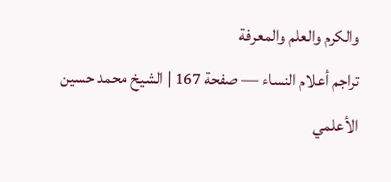والكرم والعلم والمعرفة
تراجم أعلام النساء — صفحة 167 | الشيخ محمد حسين الأعلمي